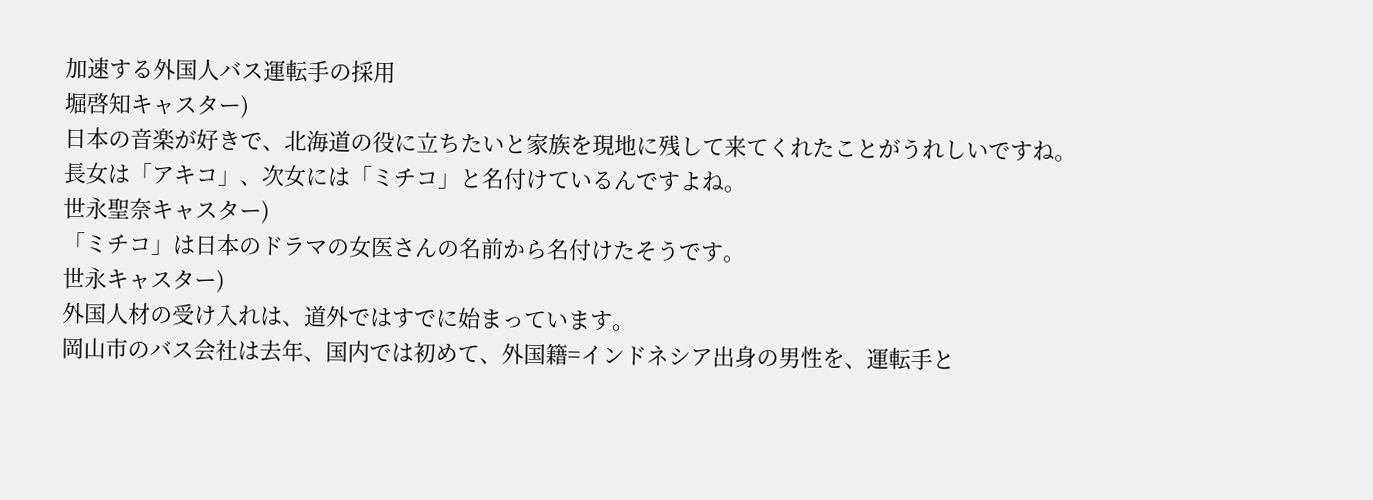加速する外国人バス運転手の採用
堀啓知キャスター)
日本の音楽が好きで、北海道の役に立ちたいと家族を現地に残して来てくれたことがうれしいですね。
長女は「アキコ」、次女には「ミチコ」と名付けているんですよね。
世永聖奈キャスター)
「ミチコ」は日本のドラマの女医さんの名前から名付けたそうです。
世永キャスター)
外国人材の受け入れは、道外ではすでに始まっています。
岡山市のバス会社は去年、国内では初めて、外国籍=インドネシア出身の男性を、運転手と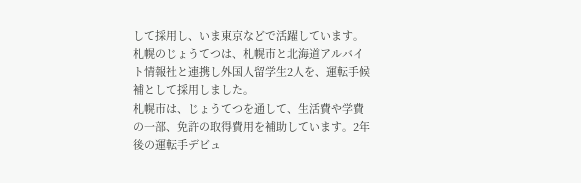して採用し、いま東京などで活躍しています。
札幌のじょうてつは、札幌市と北海道アルバイト情報社と連携し外国人留学生2人を、運転手候補として採用しました。
札幌市は、じょうてつを通して、生活費や学費の一部、免許の取得費用を補助しています。2年後の運転手デビュ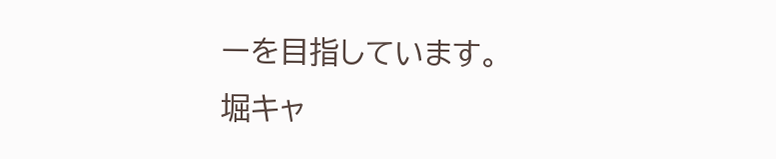ーを目指しています。
堀キャ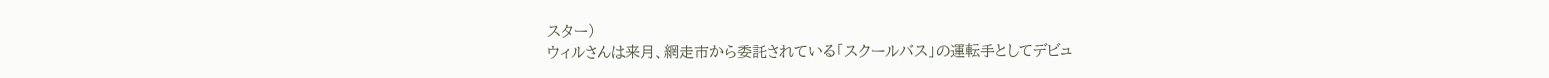スター)
ウィルさんは来月、網走市から委託されている「スクールバス」の運転手としてデビュ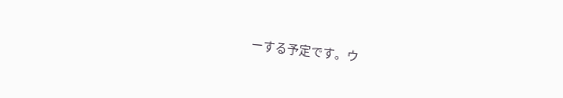ーする予定です。ウ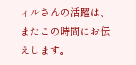ィルさんの活躍は、またこの時間にお伝えします。